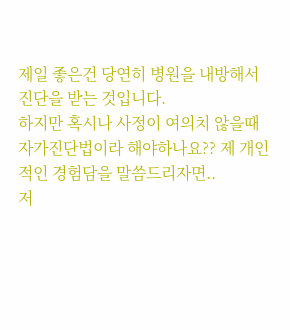제일 좋은건 당연히 병원을 내방해서 진단을 받는 것입니다.
하지만 혹시나 사정이 여의치 않을때 자가진단법이라 해야하나요?? 제 개인적인 경험담을 말씀드리자면..
저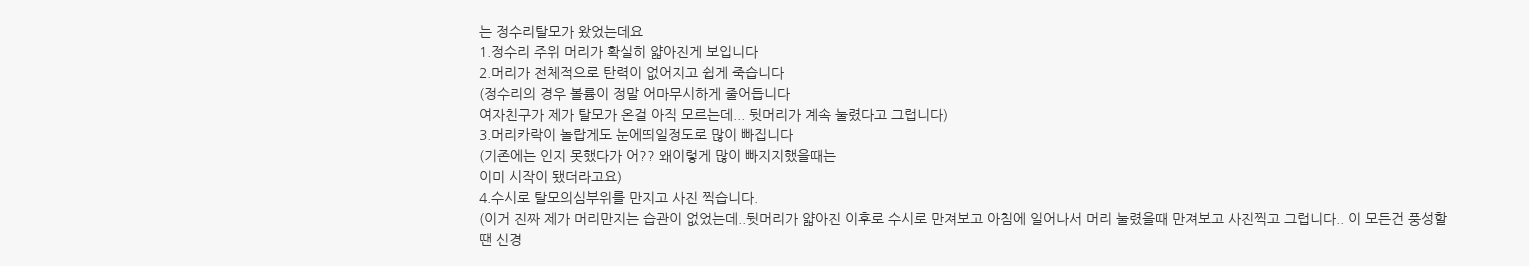는 정수리탈모가 왔었는데요
1.정수리 주위 머리가 확실히 얇아진게 보입니다
2.머리가 전체적으로 탄력이 없어지고 쉽게 죽습니다
(정수리의 경우 볼륨이 정말 어마무시하게 줄어듭니다
여자친구가 제가 탈모가 온걸 아직 모르는데... 뒷머리가 계속 눌렸다고 그럽니다)
3.머리카락이 놀랍게도 눈에띄일정도로 많이 빠집니다
(기존에는 인지 못했다가 어?? 왜이렇게 많이 빠지지했을때는
이미 시작이 됐더라고요)
4.수시로 탈모의심부위를 만지고 사진 찍습니다.
(이거 진짜 제가 머리만지는 습관이 없었는데..뒷머리가 얇아진 이후로 수시로 만져보고 아침에 일어나서 머리 눌렸을때 만져보고 사진찍고 그럽니다.. 이 모든건 풍성할땐 신경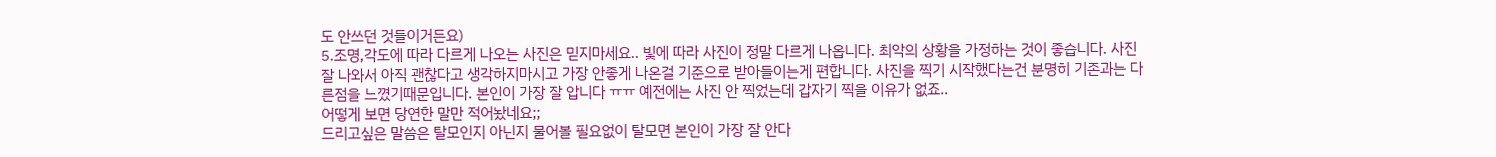도 안쓰던 것들이거든요)
5.조명,각도에 따라 다르게 나오는 사진은 믿지마세요.. 빛에 따라 사진이 정말 다르게 나옵니다. 최악의 상황을 가정하는 것이 좋습니다. 사진 잘 나와서 아직 괜찮다고 생각하지마시고 가장 안좋게 나온걸 기준으로 받아들이는게 편합니다. 사진을 찍기 시작했다는건 분명히 기존과는 다른점을 느꼈기때문입니다. 본인이 가장 잘 압니다 ㅠㅠ 예전에는 사진 안 찍었는데 갑자기 찍을 이유가 없죠..
어떻게 보면 당연한 말만 적어놨네요;;
드리고싶은 말씀은 탈모인지 아닌지 물어볼 필요없이 탈모면 본인이 가장 잘 안다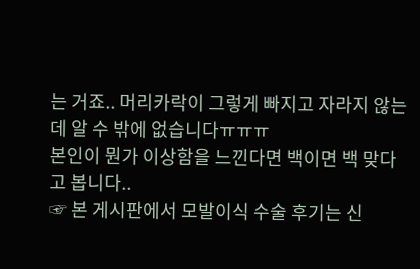는 거죠.. 머리카락이 그렇게 빠지고 자라지 않는데 알 수 밖에 없습니다ㅠㅠㅠ
본인이 뭔가 이상함을 느낀다면 백이면 백 맞다고 봅니다..
☞ 본 게시판에서 모발이식 수술 후기는 신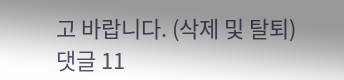고 바랍니다. (삭제 및 탈퇴)
댓글 11